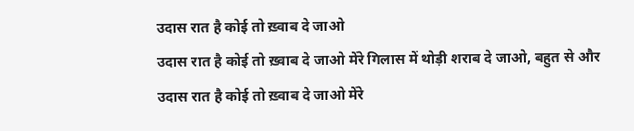उदास रात है कोई तो ख़्वाब दे जाओ
उदास रात है कोई तो ख़्वाब दे जाओ मेंरे गिलास में थोड़ी शराब दे जाओ, बहुत से और
उदास रात है कोई तो ख़्वाब दे जाओ मेंरे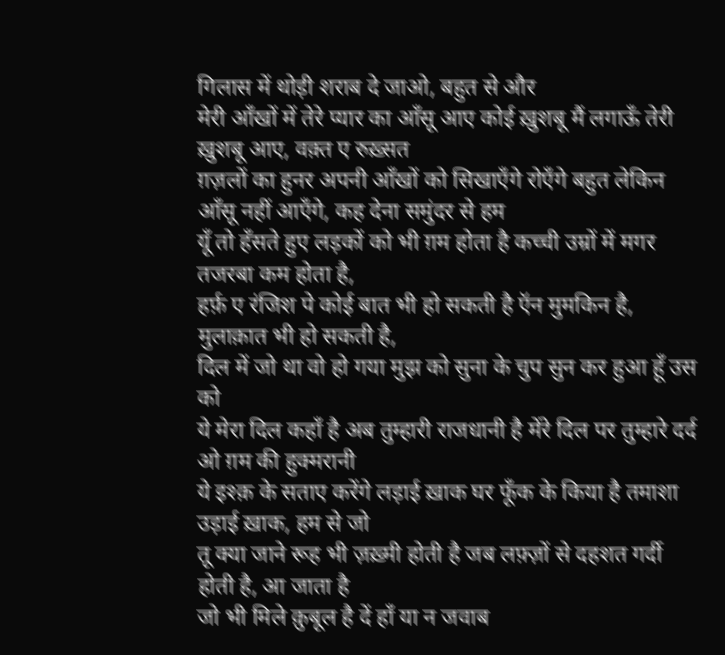गिलास में थोड़ी शराब दे जाओ, बहुत से और
मेरी आँखों में तेरे प्यार का आँसू आए कोई ख़ुशबू मैं लगाऊँ तेरी ख़ुशबू आए, वक़्त ए रुख़्सत
ग़ज़लों का हुनर अपनी आँखों को सिखाएँगे रोएँगे बहुत लेकिन आँसू नहीं आएँगे, कह देना समुंदर से हम
यूँ तो हँसते हुए लड़कों को भी ग़म होता है कच्ची उम्रों में मगर तजरबा कम होता है,
हर्फ़ ए रंजिश पे कोई बात भी हो सकती है ऍन मुमकिन है, मुलाक़ात भी हो सकती है,
दिल में जो था वो हो गया मुझ को सुना के चुप सुन कर हुआ हूँ उस को
ये मेरा दिल कहाँ है अब तुम्हारी राजधानी है मेंरे दिल पर तुम्हारे दर्द ओ ग़म की हुक्मरानी
ये इश्क़ के सताए करेंगे लड़ाई ख़ाक घर फूँक के किया है तमाशा उड़ाई ख़ाक, हम से जो
तू क्या जाने रूह भी ज़ख़्मी होती है जब लफ़्ज़ों से दहशत गर्दी होती है, आ जाता है
जो भी मिले क़ुबूल है दें हाँ या न जवाब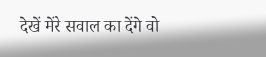देखें मेंरे सवाल का देंगे वो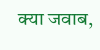क्या जवाब,